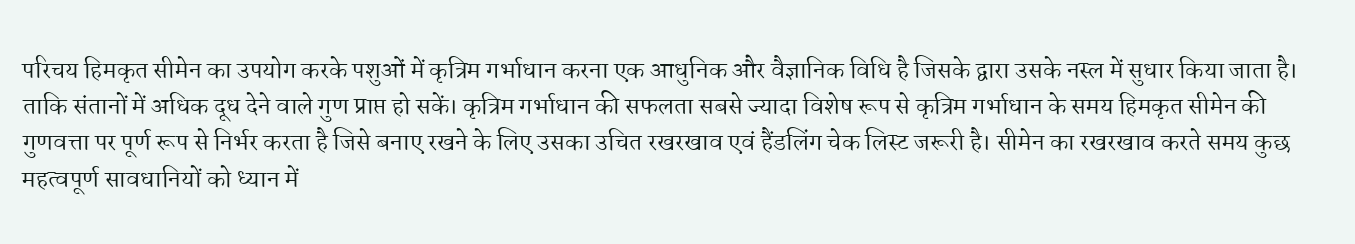परिचय हिमकृत सीमेन का उपयोग करके पशुओं में कृत्रिम गर्भाधान करना एक आधुनिक और वैज्ञानिक विधि है जिसके द्वारा उसके नस्ल में सुधार किया जाता है। ताकि संतानों में अधिक दूध देने वाले गुण प्राप्त हो सकें। कृत्रिम गर्भाधान की सफलता सबसे ज्यादा विशेष रूप से कृत्रिम गर्भाधान के समय हिमकृत सीमेन की गुणवत्ता पर पूर्ण रूप से निर्भर करता है जिसे बनाए रखने के लिए उसका उचित रखरखाव एवं हैंडलिंग चेक लिस्ट जरूरी है। सीमेन का रखरखाव करते समय कुछ महत्वपूर्ण सावधानियों को ध्यान में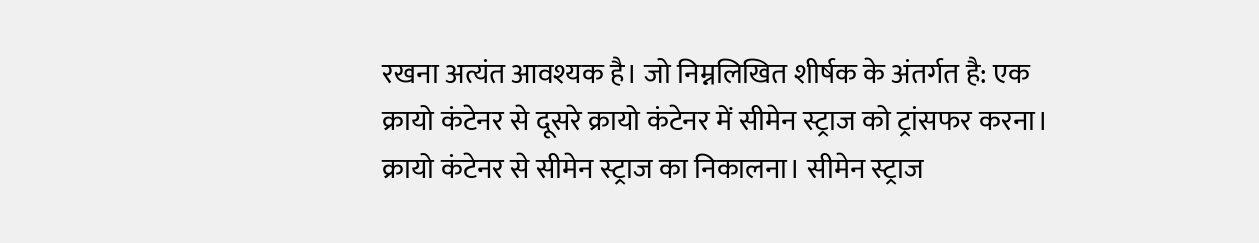रखना अत्यंत आवश्यक है। जो निम्नलिखित शीर्षक के अंतर्गत है: एक क्रायो कंटेनर से दूसरे क्रायो कंटेनर में सीमेन स्ट्राज को ट्रांसफर करना। क्रायो कंटेनर से सीमेन स्ट्राज का निकालना। सीमेन स्ट्राज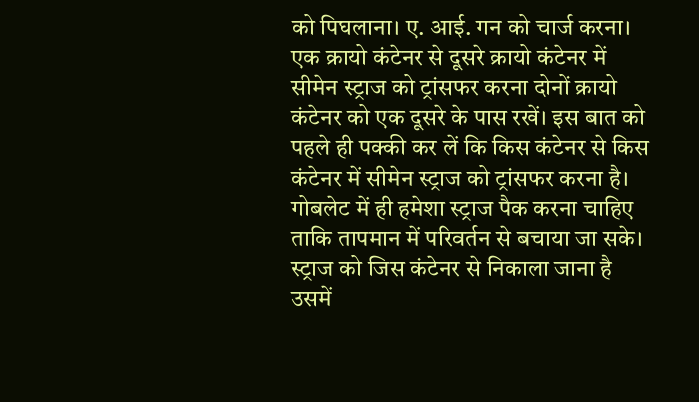को पिघलाना। ए. आई. गन को चार्ज करना। एक क्रायो कंटेनर से दूसरे क्रायो कंटेनर में सीमेन स्ट्राज को ट्रांसफर करना दोनों क्रायो कंटेनर को एक दूसरे के पास रखें। इस बात को पहले ही पक्की कर लें कि किस कंटेनर से किस कंटेनर में सीमेन स्ट्राज को ट्रांसफर करना है। गोबलेट में ही हमेशा स्ट्राज पैक करना चाहिए ताकि तापमान में परिवर्तन से बचाया जा सके। स्ट्राज को जिस कंटेनर से निकाला जाना है उसमें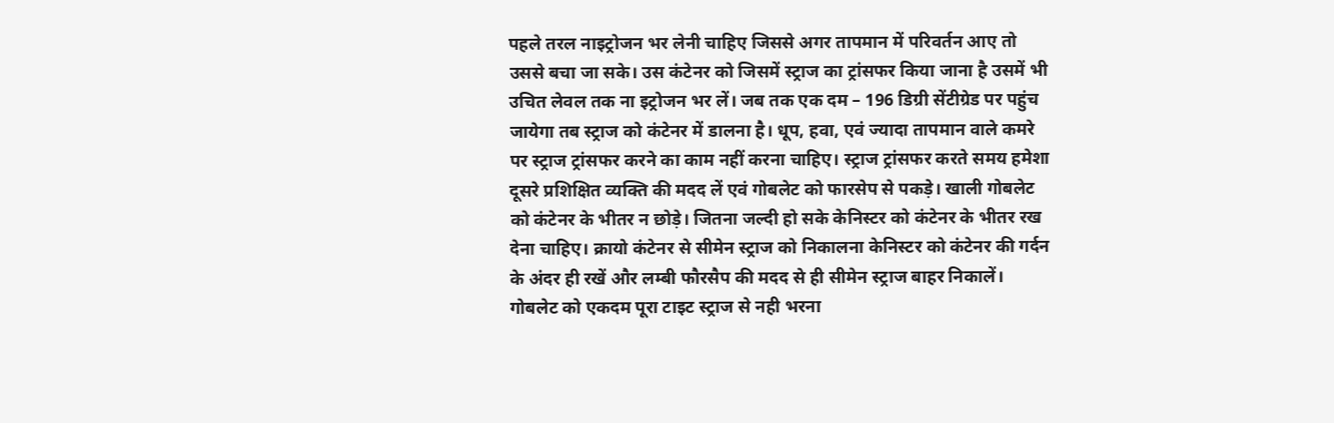पहले तरल नाइट्रोजन भर लेनी चाहिए जिससे अगर तापमान में परिवर्तन आए तो उससे बचा जा सके। उस कंटेनर को जिसमें स्ट्राज का ट्रांसफर किया जाना है उसमें भी उचित लेवल तक ना इट्रोजन भर लें। जब तक एक दम – 196 डिग्री सेंटीग्रेड पर पहुंच जायेगा तब स्ट्राज को कंटेनर में डालना है। धूप, हवा, एवं ज्यादा तापमान वाले कमरे पर स्ट्राज ट्रांसफर करने का काम नहीं करना चाहिए। स्ट्राज ट्रांसफर करते समय हमेशा दूसरे प्रशिक्षित व्यक्ति की मदद लें एवं गोबलेट को फारसेप से पकड़े। खाली गोबलेट को कंटेनर के भीतर न छोड़े। जितना जल्दी हो सके केनिस्टर को कंटेनर के भीतर रख देना चाहिए। क्रायो कंटेनर से सीमेन स्ट्राज को निकालना केनिस्टर को कंटेनर की गर्दन के अंदर ही रखें और लम्बी फौरसैप की मदद से ही सीमेन स्ट्राज बाहर निकालें। गोबलेट को एकदम पूरा टाइट स्ट्राज से नही भरना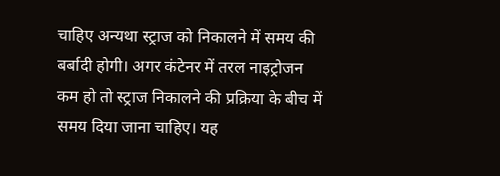चाहिए अन्यथा स्ट्राज को निकालने में समय की बर्बादी होगी। अगर कंटेनर में तरल नाइट्रोजन कम हो तो स्ट्राज निकालने की प्रक्रिया के बीच में समय दिया जाना चाहिए। यह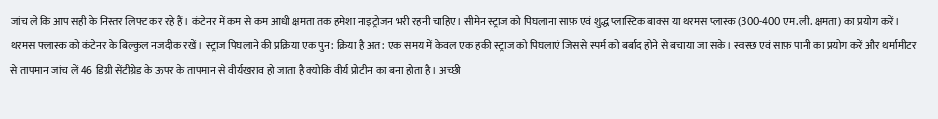जांच ले कि आप सही के निस्तर लिफ्ट कर रहे हैं। कंटेनर में कम से कम आधी क्षमता तक हमेशा नाइट्रोजन भरी रहनी चाहिए। सीमेन स्ट्राज को पिघलाना साफ़ एवं शुद्ध प्लास्टिक बाक्स या थरमस प्लास्क (300-400 एम.ली. क्षमता) का प्रयोग करें। थरमस फ्लास्क को कंटेनर के बिल्कुल नजदीक रखें। स्ट्राज पिघलाने की प्रक्रिया एक पुन: क्रिया है अत: एक समय में केवल एक हकी स्ट्राज को पिघलाएं जिससे स्पर्म को बर्बाद होने से बचाया जा सके। स्वस्छ एवं साफ़ पानी का प्रयोग करें और थर्मामीटर से तापमान जांच लें 46 डिग्री सेंटीग्रेड के ऊपर के तापमान से वीर्यखराव हो जाता है क्योकि वीर्य प्रोटीन का बना होता है। अच्छी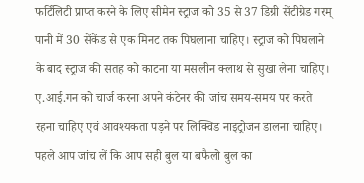फर्टिलिटी प्राप्त करने के लिए सीमेन स्ट्राज को 35 से 37 डिग्री सेंटीग्रेड गरम् पानी में 30 सेंकेंड से एक मिनट तक पिघलाना चाहिए। स्ट्राज को पिघलाने के बाद स्ट्राज की सतह को काटना या मसलीन क्लाथ से सुखा लेना चाहिए। ए.आई.गन को चार्ज करना अपने कंटेनर की जांच समय-समय पर करते रहना चाहिए एवं आवश्यकता पड़ने पर लिक्विड नाइट्रोजन डालना चाहिए। पहले आप जांच लें कि आप सही बुल या बफैलो बुल का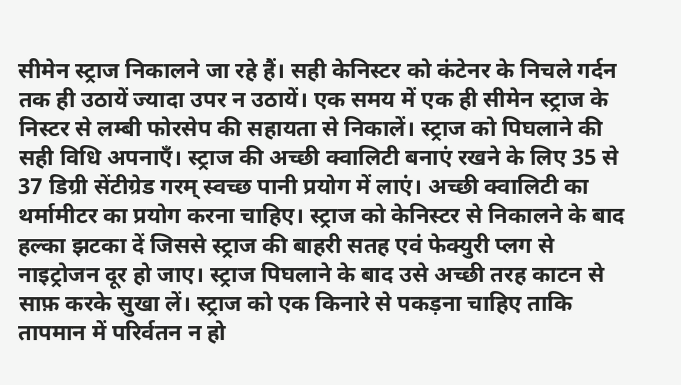सीमेन स्ट्राज निकालने जा रहे हैं। सही केनिस्टर को कंटेनर के निचले गर्दन तक ही उठायें ज्यादा उपर न उठायें। एक समय में एक ही सीमेन स्ट्राज के निस्टर से लम्बी फोरसेप की सहायता से निकालें। स्ट्राज को पिघलाने की सही विधि अपनाएँ। स्ट्राज की अच्छी क्वालिटी बनाएं रखने के लिए 35 से 37 डिग्री सेंटीग्रेड गरम् स्वच्छ पानी प्रयोग में लाएं। अच्छी क्वालिटी का थर्मामीटर का प्रयोग करना चाहिए। स्ट्राज को केनिस्टर से निकालने के बाद हल्का झटका दें जिससे स्ट्राज की बाहरी सतह एवं फेक्युरी प्लग से नाइट्रोजन दूर हो जाए। स्ट्राज पिघलाने के बाद उसे अच्छी तरह काटन से साफ़ करके सुखा लें। स्ट्राज को एक किनारे से पकड़ना चाहिए ताकि तापमान में परिर्वतन न हो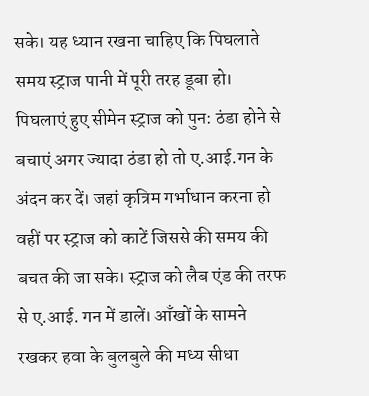सके। यह ध्यान रखना चाहिए कि पिघलाते समय स्ट्राज पानी में पूरी तरह डूबा हो। पिघलाएं हुए सीमेन स्ट्राज को पुन: ठंडा होने से बचाएं अगर ज्यादा ठंडा हो तो ए.आई.गन के अंदन कर दें। जहां कृत्रिम गर्भाधान करना हो वहीं पर स्ट्राज को काटें जिससे की समय की बचत की जा सके। स्ट्राज को लैब एंड की तरफ से ए.आई. गन में डालें। आँखों के सामने रखकर हवा के बुलबुले की मध्य सीधा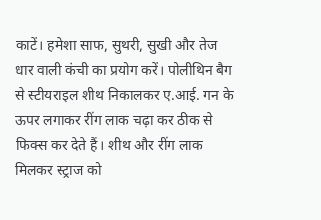काटें। हमेशा साफ, सुथरी, सुखी और तेज धार वाली कंची का प्रयोग करें। पोलीथिन बैग से स्टीयराइल शीथ निकालकर ए.आई. गन के ऊपर लगाकर रींग लाक चढ़ा कर ठीक से फिक्स कर देते हैं। शीथ और रींग लाक मिलकर स्ट्राज को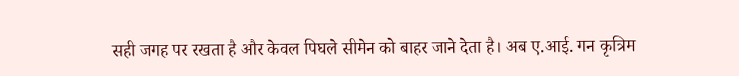सही जगह पर रखता है और केवल पिघले सीमेन को बाहर जाने देता है। अब ए.आई. गन कृत्रिम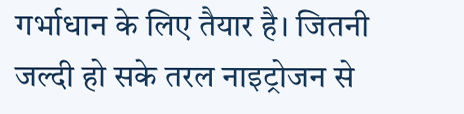गर्भाधान के लिए तैयार है। जितनी जल्दी हो सके तरल नाइट्रोजन से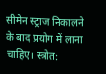सीमेन स्ट्राज निकालने के बाद प्रयोग में लाना चाहिए। स्त्रोत: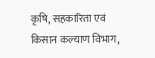कृषि, सहकारिता एवं किसान कल्याण विभाग,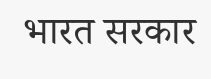भारत सरकार